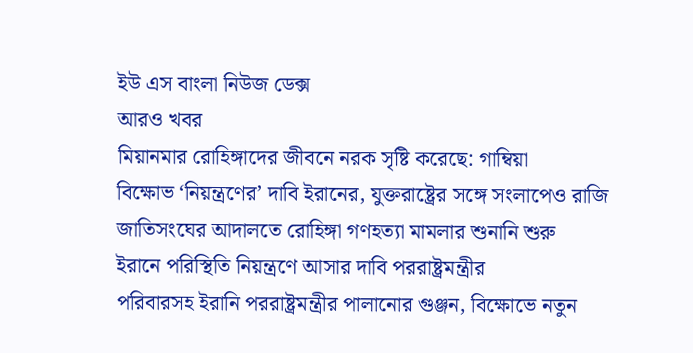ইউ এস বাংলা নিউজ ডেক্স
আরও খবর
মিয়ানমার রোহিঙ্গাদের জীবনে নরক সৃষ্টি করেছে: গাম্বিয়া
বিক্ষোভ ‘নিয়ন্ত্রণের’ দাবি ইরানের, যুক্তরাষ্ট্রের সঙ্গে সংলাপেও রাজি
জাতিসংঘের আদালতে রোহিঙ্গা গণহত্যা মামলার শুনানি শুরু
ইরানে পরিস্থিতি নিয়ন্ত্রণে আসার দাবি পররাষ্ট্রমন্ত্রীর
পরিবারসহ ইরানি পররাষ্ট্রমন্ত্রীর পালানোর গুঞ্জন, বিক্ষোভে নতুন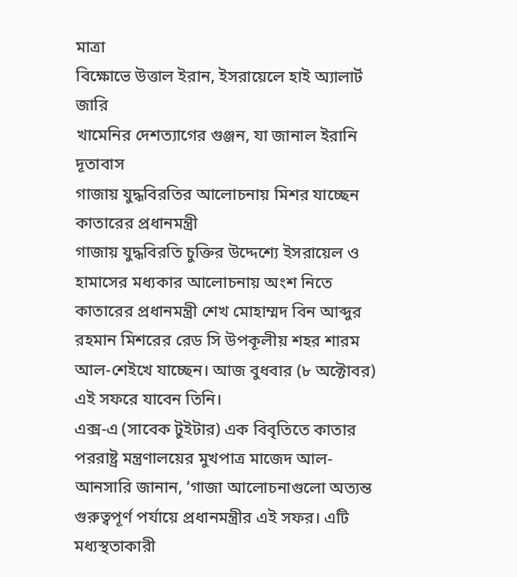মাত্রা
বিক্ষোভে উত্তাল ইরান, ইসরায়েলে হাই অ্যালার্ট জারি
খামেনির দেশত্যাগের গুঞ্জন, যা জানাল ইরানি দূতাবাস
গাজায় যুদ্ধবিরতির আলোচনায় মিশর যাচ্ছেন কাতারের প্রধানমন্ত্রী
গাজায় যুদ্ধবিরতি চুক্তির উদ্দেশ্যে ইসরায়েল ও হামাসের মধ্যকার আলোচনায় অংশ নিতে কাতারের প্রধানমন্ত্রী শেখ মোহাম্মদ বিন আব্দুর রহমান মিশরের রেড সি উপকূলীয় শহর শারম আল-শেইখে যাচ্ছেন। আজ বুধবার (৮ অক্টোবর) এই সফরে যাবেন তিনি।
এক্স-এ (সাবেক টুইটার) এক বিবৃতিতে কাতার পররাষ্ট্র মন্ত্রণালয়ের মুখপাত্র মাজেদ আল-আনসারি জানান, ‘গাজা আলোচনাগুলো অত্যন্ত গুরুত্বপূর্ণ পর্যায়ে প্রধানমন্ত্রীর এই সফর। এটি মধ্যস্থতাকারী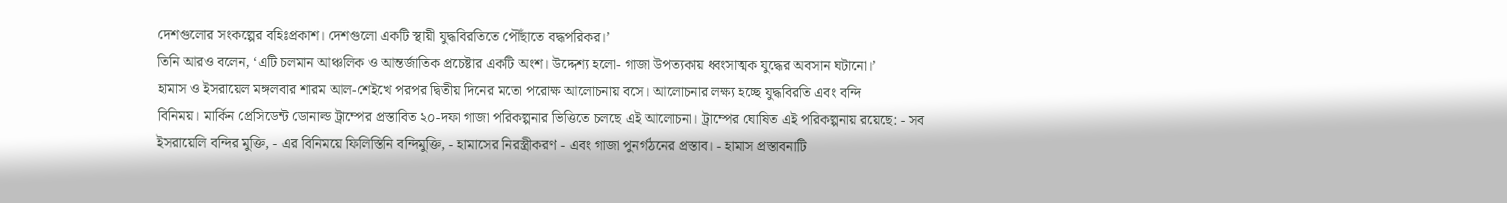দেশগুলোর সংকল্পের বহিঃপ্রকাশ। দেশগুলো একটি স্থায়ী যুদ্ধবিরতিতে পৌঁছাতে বদ্ধপরিকর।’
তিনি আরও বলেন, ‘এটি চলমান আঞ্চলিক ও আন্তর্জাতিক প্রচেষ্টার একটি অংশ। উদ্দেশ্য হলো- গাজা উপত্যকায় ধ্বংসাত্মক যুদ্ধের অবসান ঘটানো।’
হামাস ও ইসরায়েল মঙ্গলবার শারম আল-শেইখে পরপর দ্বিতীয় দিনের মতো পরোক্ষ আলোচনায় বসে। আলোচনার লক্ষ্য হচ্ছে যুদ্ধবিরতি এবং বন্দি
বিনিময়। মার্কিন প্রেসিডেন্ট ডোনাল্ড ট্রাম্পের প্রস্তাবিত ২০-দফা গাজা পরিকল্পনার ভিত্তিতে চলছে এই আলোচনা। ট্রাম্পের ঘোষিত এই পরিকল্পনায় রয়েছে: - সব ইসরায়েলি বন্দির মুক্তি, - এর বিনিময়ে ফিলিস্তিনি বন্দিমুক্তি, - হামাসের নিরস্ত্রীকরণ - এবং গাজা পুনর্গঠনের প্রস্তাব। - হামাস প্রস্তাবনাটি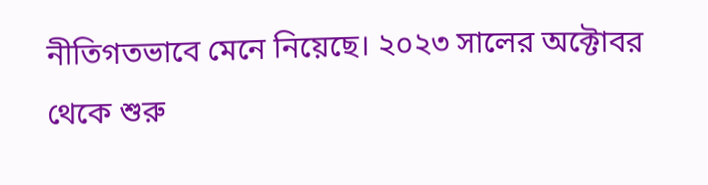নীতিগতভাবে মেনে নিয়েছে। ২০২৩ সালের অক্টোবর থেকে শুরু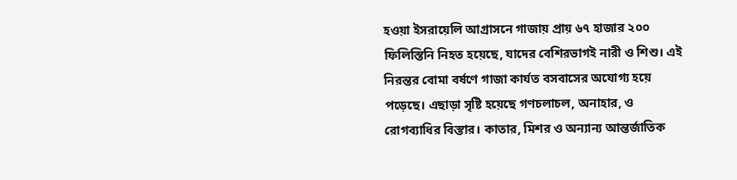হওয়া ইসরায়েলি আগ্রাসনে গাজায় প্রায় ৬৭ হাজার ২০০ ফিলিস্তিনি নিহত হয়েছে, যাদের বেশিরভাগই নারী ও শিশু। এই নিরন্তর বোমা বর্ষণে গাজা কার্যত বসবাসের অযোগ্য হয়ে পড়েছে। এছাড়া সৃষ্টি হয়েছে গণচলাচল, অনাহার, ও রোগব্যাধির বিস্তার। কাতার, মিশর ও অন্যান্য আন্তর্জাতিক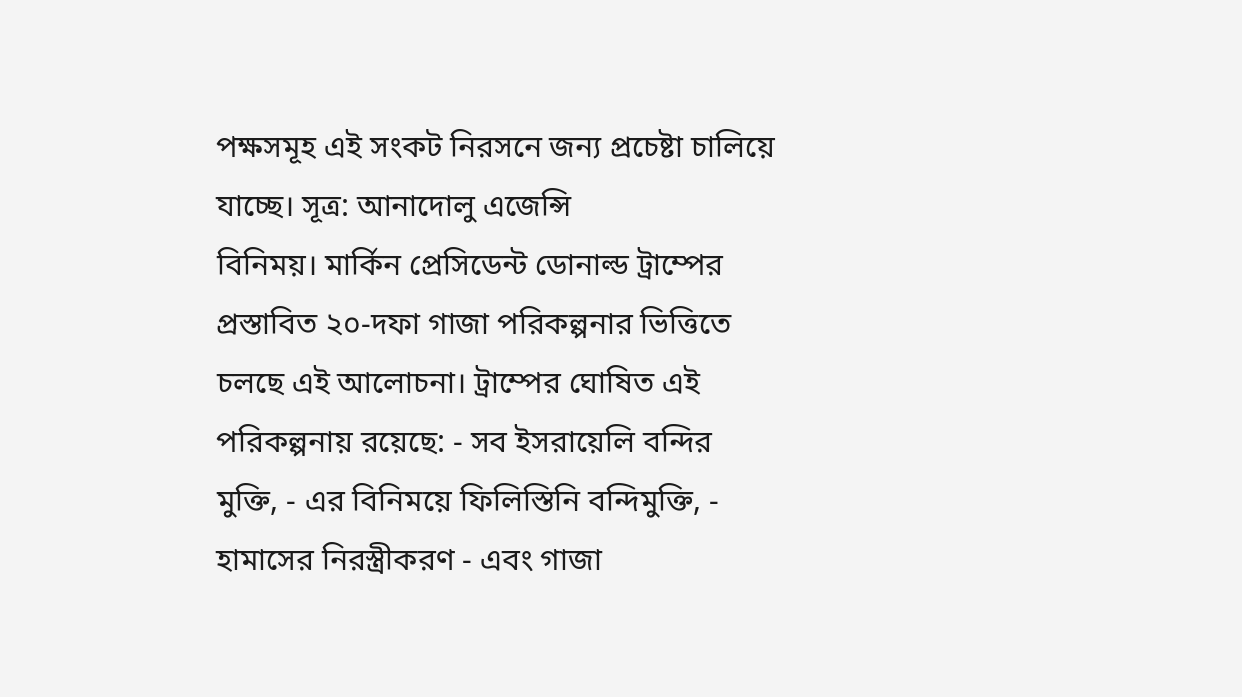পক্ষসমূহ এই সংকট নিরসনে জন্য প্রচেষ্টা চালিয়ে যাচ্ছে। সূত্র: আনাদোলু এজেন্সি
বিনিময়। মার্কিন প্রেসিডেন্ট ডোনাল্ড ট্রাম্পের প্রস্তাবিত ২০-দফা গাজা পরিকল্পনার ভিত্তিতে চলছে এই আলোচনা। ট্রাম্পের ঘোষিত এই পরিকল্পনায় রয়েছে: - সব ইসরায়েলি বন্দির মুক্তি, - এর বিনিময়ে ফিলিস্তিনি বন্দিমুক্তি, - হামাসের নিরস্ত্রীকরণ - এবং গাজা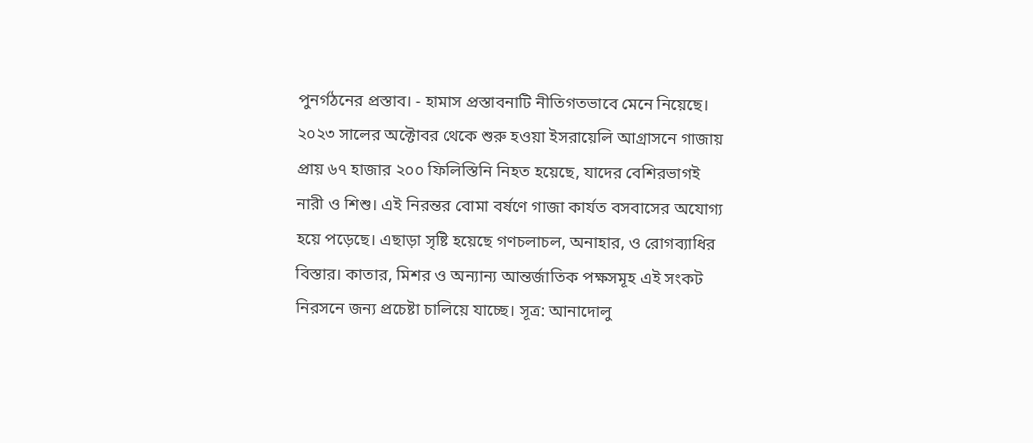পুনর্গঠনের প্রস্তাব। - হামাস প্রস্তাবনাটি নীতিগতভাবে মেনে নিয়েছে। ২০২৩ সালের অক্টোবর থেকে শুরু হওয়া ইসরায়েলি আগ্রাসনে গাজায় প্রায় ৬৭ হাজার ২০০ ফিলিস্তিনি নিহত হয়েছে, যাদের বেশিরভাগই নারী ও শিশু। এই নিরন্তর বোমা বর্ষণে গাজা কার্যত বসবাসের অযোগ্য হয়ে পড়েছে। এছাড়া সৃষ্টি হয়েছে গণচলাচল, অনাহার, ও রোগব্যাধির বিস্তার। কাতার, মিশর ও অন্যান্য আন্তর্জাতিক পক্ষসমূহ এই সংকট নিরসনে জন্য প্রচেষ্টা চালিয়ে যাচ্ছে। সূত্র: আনাদোলু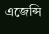এজেন্সি